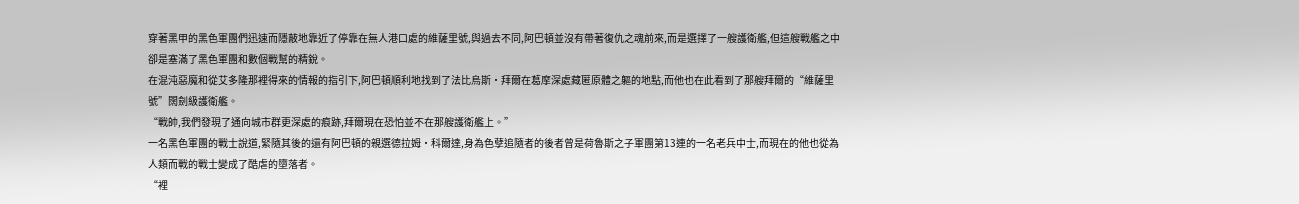穿著黑甲的黑色軍團們迅速而隱蔽地靠近了停靠在無人港口處的維薩里號,與過去不同,阿巴頓並沒有帶著復仇之魂前來,而是選擇了一艘護衛艦,但這艘戰艦之中卻是塞滿了黑色軍團和數個戰幫的精銳。
在混沌惡魔和從艾多隆那裡得來的情報的指引下,阿巴頓順利地找到了法比烏斯·拜爾在葛摩深處藏匿原體之軀的地點,而他也在此看到了那艘拜爾的“維薩里號”闊劍級護衛艦。
“戰帥,我們發現了通向城市群更深處的痕跡,拜爾現在恐怕並不在那艘護衛艦上。”
一名黑色軍團的戰士說道,緊隨其後的還有阿巴頓的親選德拉姆·科爾達,身為色孽追隨者的後者曾是荷魯斯之子軍團第13連的一名老兵中士,而現在的他也從為人類而戰的戰士變成了酷虐的墮落者。
“裡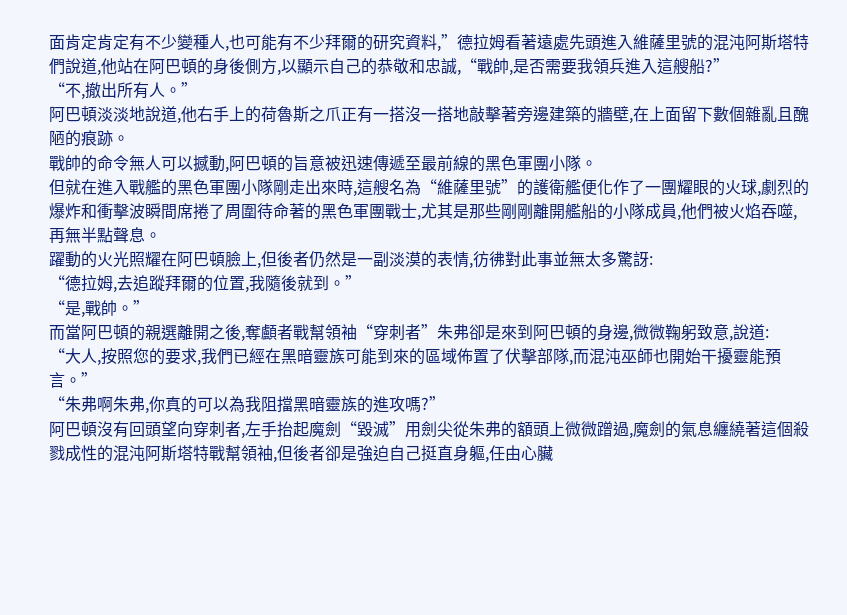面肯定肯定有不少變種人,也可能有不少拜爾的研究資料,”德拉姆看著遠處先頭進入維薩里號的混沌阿斯塔特們說道,他站在阿巴頓的身後側方,以顯示自己的恭敬和忠誠,“戰帥,是否需要我領兵進入這艘船?”
“不,撤出所有人。”
阿巴頓淡淡地說道,他右手上的荷魯斯之爪正有一搭沒一搭地敲擊著旁邊建築的牆壁,在上面留下數個雜亂且醜陋的痕跡。
戰帥的命令無人可以撼動,阿巴頓的旨意被迅速傳遞至最前線的黑色軍團小隊。
但就在進入戰艦的黑色軍團小隊剛走出來時,這艘名為“維薩里號”的護衛艦便化作了一團耀眼的火球,劇烈的爆炸和衝擊波瞬間席捲了周圍待命著的黑色軍團戰士,尤其是那些剛剛離開艦船的小隊成員,他們被火焰吞噬,再無半點聲息。
躍動的火光照耀在阿巴頓臉上,但後者仍然是一副淡漠的表情,彷彿對此事並無太多驚訝:
“德拉姆,去追蹤拜爾的位置,我隨後就到。”
“是,戰帥。”
而當阿巴頓的親選離開之後,奪顱者戰幫領袖“穿刺者”朱弗卻是來到阿巴頓的身邊,微微鞠躬致意,說道:
“大人,按照您的要求,我們已經在黑暗靈族可能到來的區域佈置了伏擊部隊,而混沌巫師也開始干擾靈能預言。”
“朱弗啊朱弗,你真的可以為我阻擋黑暗靈族的進攻嗎?”
阿巴頓沒有回頭望向穿刺者,左手抬起魔劍“毀滅”用劍尖從朱弗的額頭上微微蹭過,魔劍的氣息纏繞著這個殺戮成性的混沌阿斯塔特戰幫領袖,但後者卻是強迫自己挺直身軀,任由心臟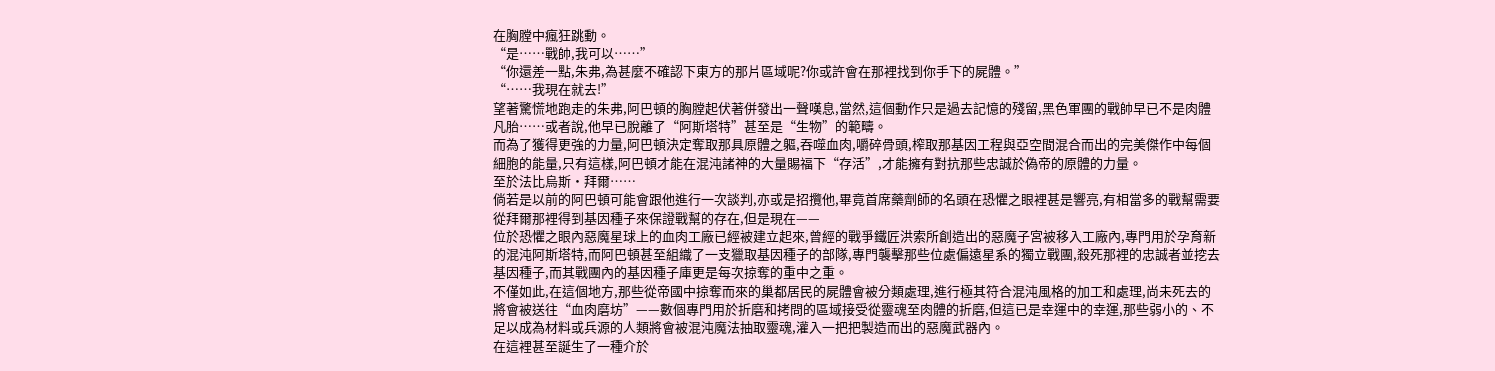在胸膛中瘋狂跳動。
“是……戰帥,我可以……”
“你還差一點,朱弗,為甚麼不確認下東方的那片區域呢?你或許會在那裡找到你手下的屍體。”
“……我現在就去!”
望著驚慌地跑走的朱弗,阿巴頓的胸膛起伏著併發出一聲嘆息,當然,這個動作只是過去記憶的殘留,黑色軍團的戰帥早已不是肉體凡胎……或者說,他早已脫離了“阿斯塔特”甚至是“生物”的範疇。
而為了獲得更強的力量,阿巴頓決定奪取那具原體之軀,吞噬血肉,嚼碎骨頭,榨取那基因工程與亞空間混合而出的完美傑作中每個細胞的能量,只有這樣,阿巴頓才能在混沌諸神的大量賜福下“存活”,才能擁有對抗那些忠誠於偽帝的原體的力量。
至於法比烏斯·拜爾……
倘若是以前的阿巴頓可能會跟他進行一次談判,亦或是招攬他,畢竟首席藥劑師的名頭在恐懼之眼裡甚是響亮,有相當多的戰幫需要從拜爾那裡得到基因種子來保證戰幫的存在,但是現在——
位於恐懼之眼內惡魔星球上的血肉工廠已經被建立起來,曾經的戰爭鐵匠洪索所創造出的惡魔子宮被移入工廠內,專門用於孕育新的混沌阿斯塔特,而阿巴頓甚至組織了一支獵取基因種子的部隊,專門襲擊那些位處偏遠星系的獨立戰團,殺死那裡的忠誠者並挖去基因種子,而其戰團內的基因種子庫更是每次掠奪的重中之重。
不僅如此,在這個地方,那些從帝國中掠奪而來的巢都居民的屍體會被分類處理,進行極其符合混沌風格的加工和處理,尚未死去的將會被送往“血肉磨坊”——數個專門用於折磨和拷問的區域接受從靈魂至肉體的折磨,但這已是幸運中的幸運,那些弱小的、不足以成為材料或兵源的人類將會被混沌魔法抽取靈魂,灌入一把把製造而出的惡魔武器內。
在這裡甚至誕生了一種介於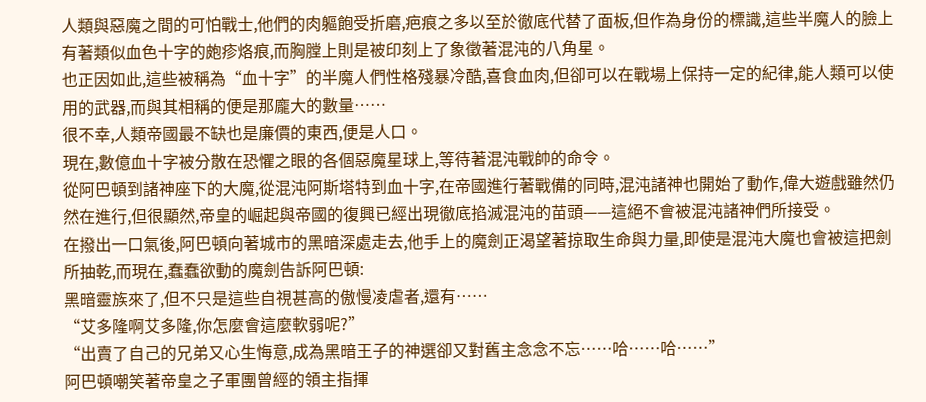人類與惡魔之間的可怕戰士,他們的肉軀飽受折磨,疤痕之多以至於徹底代替了面板,但作為身份的標識,這些半魔人的臉上有著類似血色十字的皰疹烙痕,而胸膛上則是被印刻上了象徵著混沌的八角星。
也正因如此,這些被稱為“血十字”的半魔人們性格殘暴冷酷,喜食血肉,但卻可以在戰場上保持一定的紀律,能人類可以使用的武器,而與其相稱的便是那龐大的數量……
很不幸,人類帝國最不缺也是廉價的東西,便是人口。
現在,數億血十字被分散在恐懼之眼的各個惡魔星球上,等待著混沌戰帥的命令。
從阿巴頓到諸神座下的大魔,從混沌阿斯塔特到血十字,在帝國進行著戰備的同時,混沌諸神也開始了動作,偉大遊戲雖然仍然在進行,但很顯然,帝皇的崛起與帝國的復興已經出現徹底掐滅混沌的苗頭——這絕不會被混沌諸神們所接受。
在撥出一口氣後,阿巴頓向著城市的黑暗深處走去,他手上的魔劍正渴望著掠取生命與力量,即使是混沌大魔也會被這把劍所抽乾,而現在,蠢蠢欲動的魔劍告訴阿巴頓:
黑暗靈族來了,但不只是這些自視甚高的傲慢凌虐者,還有……
“艾多隆啊艾多隆,你怎麼會這麼軟弱呢?”
“出賣了自己的兄弟又心生悔意,成為黑暗王子的神選卻又對舊主念念不忘……哈……哈……”
阿巴頓嘲笑著帝皇之子軍團曾經的領主指揮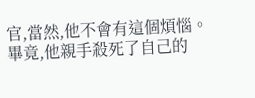官,當然,他不會有這個煩惱。
畢竟,他親手殺死了自己的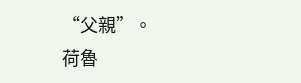“父親”。
荷魯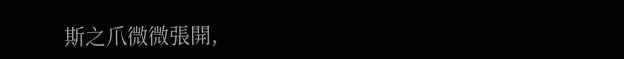斯之爪微微張開,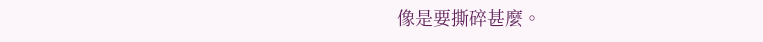像是要撕碎甚麼。